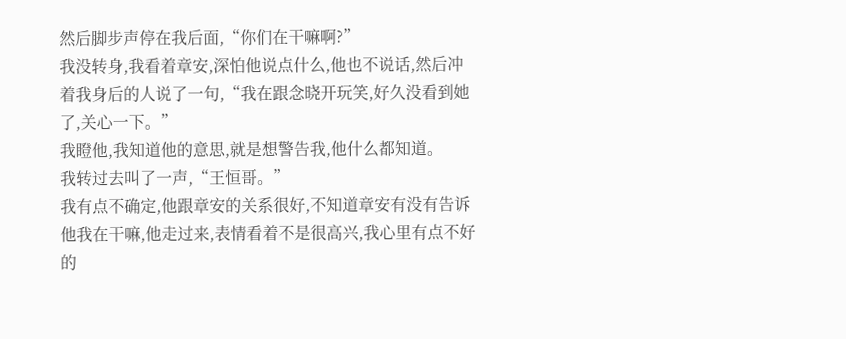然后脚步声停在我后面,“你们在干嘛啊?”
我没转身,我看着章安,深怕他说点什么,他也不说话,然后冲着我身后的人说了一句,“我在跟念晓开玩笑,好久没看到她了,关心一下。”
我瞪他,我知道他的意思,就是想警告我,他什么都知道。
我转过去叫了一声,“王恒哥。”
我有点不确定,他跟章安的关系很好,不知道章安有没有告诉他我在干嘛,他走过来,表情看着不是很高兴,我心里有点不好的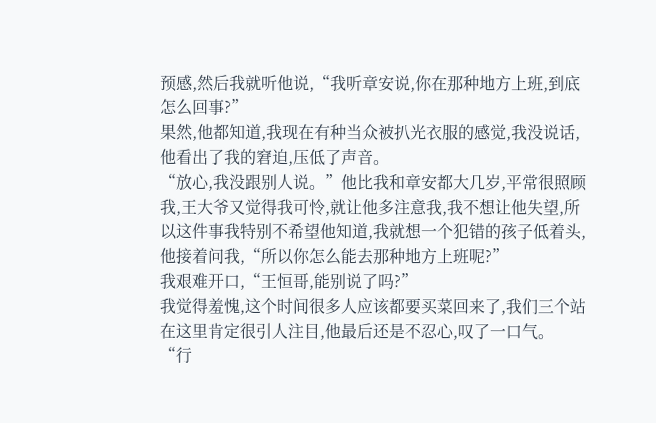预感,然后我就听他说,“我听章安说,你在那种地方上班,到底怎么回事?”
果然,他都知道,我现在有种当众被扒光衣服的感觉,我没说话,他看出了我的窘迫,压低了声音。
“放心,我没跟别人说。”他比我和章安都大几岁,平常很照顾我,王大爷又觉得我可怜,就让他多注意我,我不想让他失望,所以这件事我特别不希望他知道,我就想一个犯错的孩子低着头,他接着问我,“所以你怎么能去那种地方上班呢?”
我艰难开口,“王恒哥,能别说了吗?”
我觉得羞愧,这个时间很多人应该都要买菜回来了,我们三个站在这里肯定很引人注目,他最后还是不忍心,叹了一口气。
“行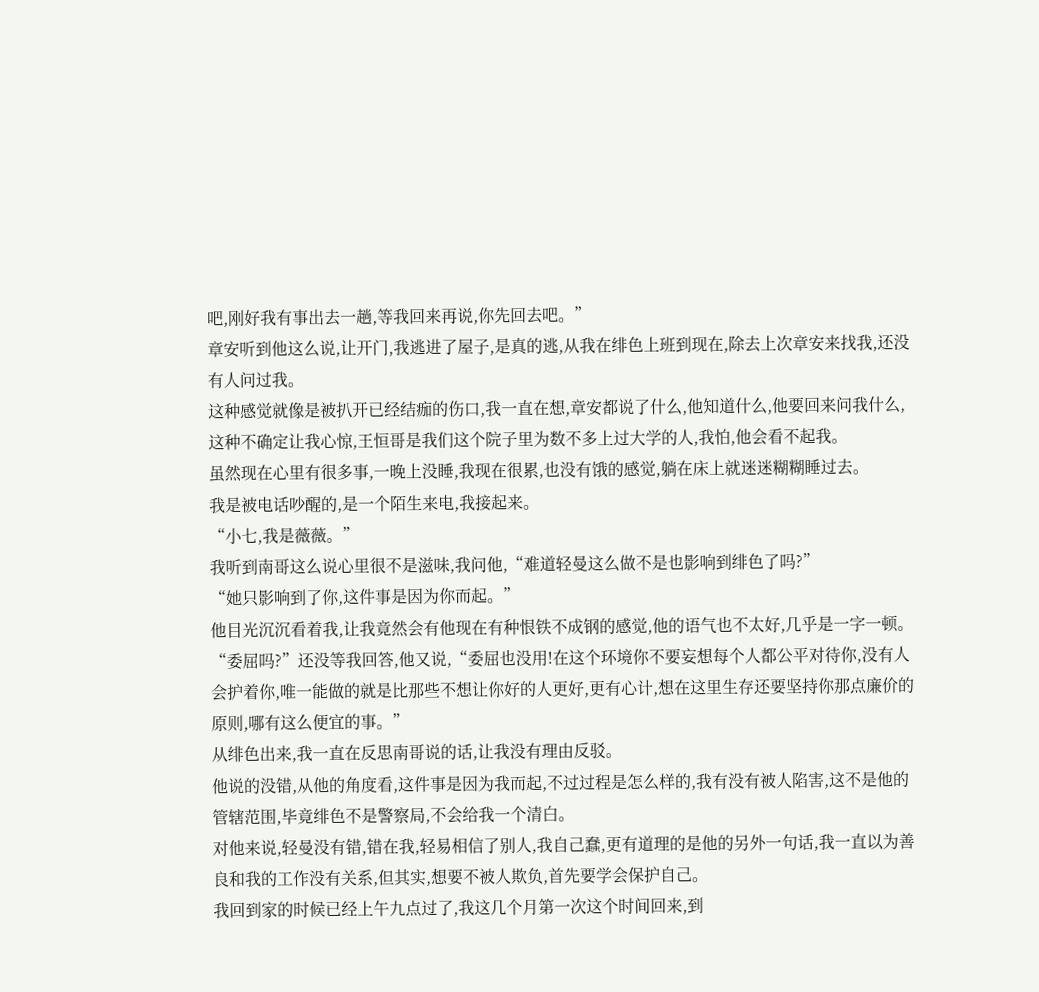吧,刚好我有事出去一趟,等我回来再说,你先回去吧。”
章安听到他这么说,让开门,我逃进了屋子,是真的逃,从我在绯色上班到现在,除去上次章安来找我,还没有人问过我。
这种感觉就像是被扒开已经结痂的伤口,我一直在想,章安都说了什么,他知道什么,他要回来问我什么,这种不确定让我心惊,王恒哥是我们这个院子里为数不多上过大学的人,我怕,他会看不起我。
虽然现在心里有很多事,一晚上没睡,我现在很累,也没有饿的感觉,躺在床上就迷迷糊糊睡过去。
我是被电话吵醒的,是一个陌生来电,我接起来。
“小七,我是薇薇。”
我听到南哥这么说心里很不是滋味,我问他,“难道轻曼这么做不是也影响到绯色了吗?”
“她只影响到了你,这件事是因为你而起。”
他目光沉沉看着我,让我竟然会有他现在有种恨铁不成钢的感觉,他的语气也不太好,几乎是一字一顿。
“委屈吗?”还没等我回答,他又说,“委屈也没用!在这个环境你不要妄想每个人都公平对待你,没有人会护着你,唯一能做的就是比那些不想让你好的人更好,更有心计,想在这里生存还要坚持你那点廉价的原则,哪有这么便宜的事。”
从绯色出来,我一直在反思南哥说的话,让我没有理由反驳。
他说的没错,从他的角度看,这件事是因为我而起,不过过程是怎么样的,我有没有被人陷害,这不是他的管辖范围,毕竟绯色不是警察局,不会给我一个清白。
对他来说,轻曼没有错,错在我,轻易相信了别人,我自己蠢,更有道理的是他的另外一句话,我一直以为善良和我的工作没有关系,但其实,想要不被人欺负,首先要学会保护自己。
我回到家的时候已经上午九点过了,我这几个月第一次这个时间回来,到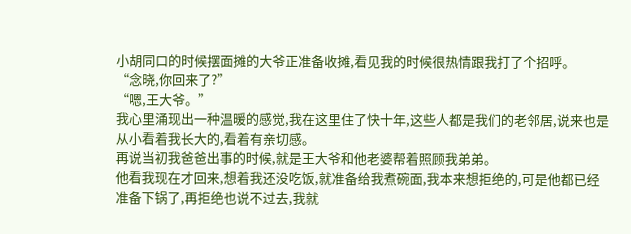小胡同口的时候摆面摊的大爷正准备收摊,看见我的时候很热情跟我打了个招呼。
“念晓,你回来了?”
“嗯,王大爷。”
我心里涌现出一种温暖的感觉,我在这里住了快十年,这些人都是我们的老邻居,说来也是从小看着我长大的,看着有亲切感。
再说当初我爸爸出事的时候,就是王大爷和他老婆帮着照顾我弟弟。
他看我现在才回来,想着我还没吃饭,就准备给我煮碗面,我本来想拒绝的,可是他都已经准备下锅了,再拒绝也说不过去,我就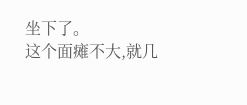坐下了。
这个面瘫不大,就几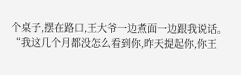个桌子,摆在路口,王大爷一边煮面一边跟我说话。
“我这几个月都没怎么看到你,昨天提起你,你王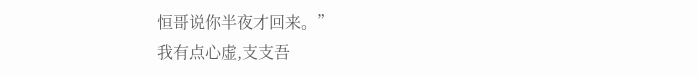恒哥说你半夜才回来。”
我有点心虚,支支吾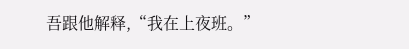吾跟他解释,“我在上夜班。”